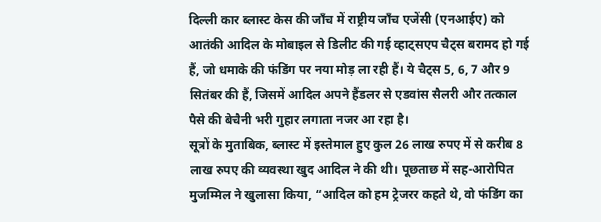दिल्ली कार ब्लास्ट केस की जाँच में राष्ट्रीय जाँच एजेंसी (एनआईए) को आतंकी आदिल के मोबाइल से डिलीट की गई व्हाट्सएप चैट्स बरामद हो गई हैं, जो धमाके की फंडिंग पर नया मोड़ ला रही हैं। ये चैट्स 5, 6, 7 और 9 सितंबर की हैं, जिसमें आदिल अपने हैंडलर से एडवांस सैलरी और तत्काल पैसे की बेचैनी भरी गुहार लगाता नजर आ रहा है।
सूत्रों के मुताबिक, ब्लास्ट में इस्तेमाल हुए कुल 26 लाख रुपए में से करीब 8 लाख रुपए की व्यवस्था खुद आदिल ने की थी। पूछताछ में सह-आरोपित मुजम्मिल ने खुलासा किया, “आदिल को हम ट्रेजरर कहते थे, वो फंडिंग का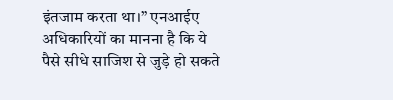इंतजाम करता था।” एनआईए अधिकारियों का मानना है कि ये पैसे सीधे साजिश से जुड़े हो सकते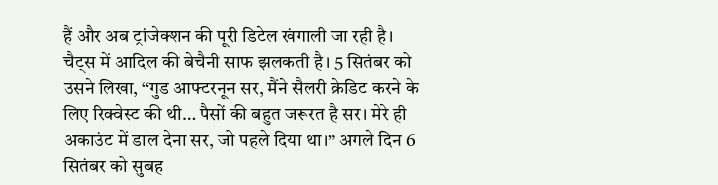हैं और अब ट्रांजेक्शन की पूरी डिटेल खंगाली जा रही है।
चैट्स में आदिल की बेचैनी साफ झलकती है। 5 सितंबर को उसने लिखा, “गुड आफ्टरनून सर, मैंने सैलरी क्रेडिट करने के लिए रिक्वेस्ट की थी… पैसों की बहुत जरूरत है सर। मेरे ही अकाउंट में डाल देना सर, जो पहले दिया था।” अगले दिन 6 सितंबर को सुबह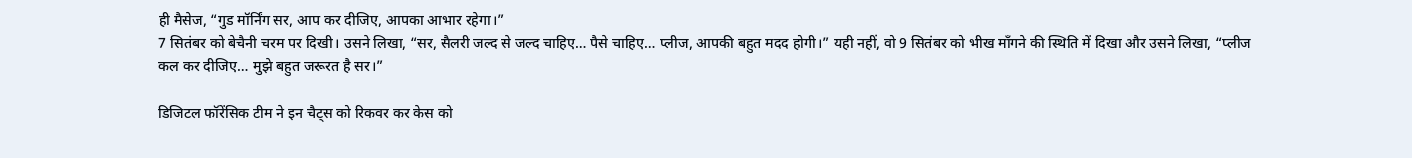ही मैसेज, “गुड मॉर्निंग सर, आप कर दीजिए, आपका आभार रहेगा।”
7 सितंबर को बेचैनी चरम पर दिखी। उसने लिखा, “सर, सैलरी जल्द से जल्द चाहिए… पैसे चाहिए… प्लीज, आपकी बहुत मदद होगी।” यही नहीं, वो 9 सितंबर को भीख माँगने की स्थिति में दिखा और उसने लिखा, “प्लीज कल कर दीजिए… मुझे बहुत जरूरत है सर।”

डिजिटल फॉरेंसिक टीम ने इन चैट्स को रिकवर कर केस को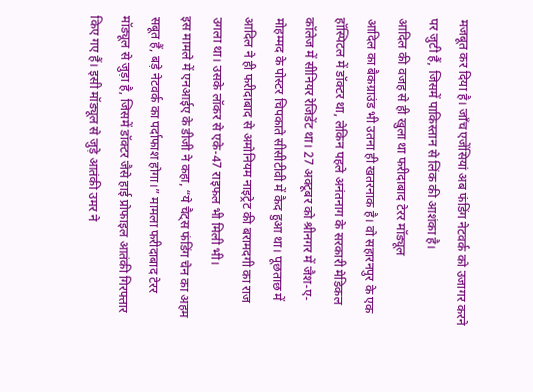मजबूत कर दिया है। जाँच एजेंसियां अब फंडिंग नेटवर्क को उजागर करने पर जुटी हैं, जिसमें पाकिस्तान से लिंक की आशंका है।
आदिल की वजह से ही खुला था फरीदाबाद टेरर मॉड्यूल
आदिल का बैकग्राउंड भी उतना ही खतरनाक है। वो सहारनपुर के एक हॉस्पिटल में डॉक्टर था, लेकिन पहले अनंतनाग के सरकारी मेडिकल कॉलेज में सीनियर रेजिडेंट था। 27 अक्टूबर को श्रीनगर में जैश-ए-मोहम्मद के पोस्टर चिपकाते सीसीटीवी में कैद हुआ था। पूछताछ में आदिल ने ही फरीदाबाद से अमोनियम नाइट्रेट की बरामदगी का राज उगला था। उसके लॉकर से एके-47 राइफल भी मिली भी।
इस मामले में एनआईए के डीजी ने कहा, “ये चैट्स फंडिंग चेन का अहम सबूत हैं, बड़े नेटवर्क का पर्दाफाश होगा।” मामला फरीदाबाद टेरर मॉड्यूल से जुड़ा है, जिसमें डॉक्टर जैसे हाई प्रोफाइल आतंकी गिरफ्तार किए गए हैं। इसी मॉड्यूल से जुड़े आतंकी उमर ने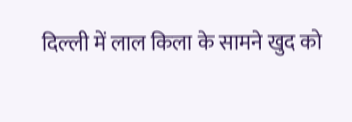दिल्ली में लाल किला के सामने खुद को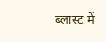ब्लास्ट में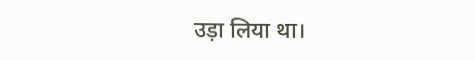उड़ा लिया था।